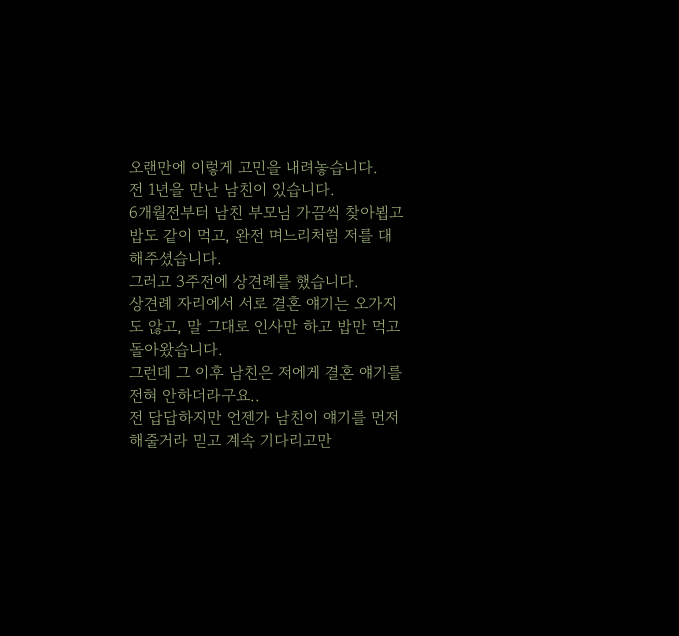오랜만에 이렇게 고민을 내려놓습니다.
전 1년을 만난 남친이 있습니다.
6개월전부터 남친 부모님 가끔씩 찾아뵙고 밥도 같이 먹고, 완전 며느리처럼 저를 대해주셨습니다.
그러고 3주전에 상견례를 했습니다.
상견례 자리에서 서로 결혼 얘기는 오가지도 않고, 말 그대로 인사만 하고 밥만 먹고 돌아왔습니다.
그런데 그 이후 남친은 저에게 결혼 얘기를 전혀 안하더라구요..
전 답답하지만 언젠가 남친이 얘기를 먼저 해줄거라 믿고 계속 기다리고만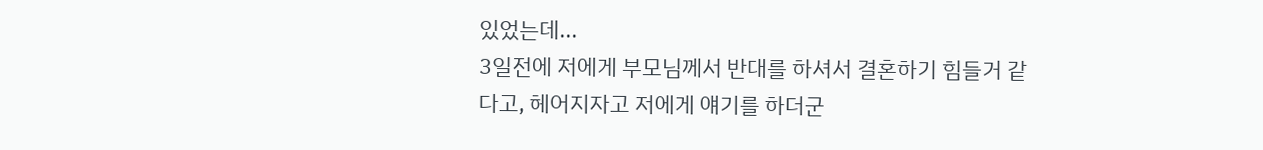있었는데...
3일전에 저에게 부모님께서 반대를 하셔서 결혼하기 힘들거 같다고, 헤어지자고 저에게 얘기를 하더군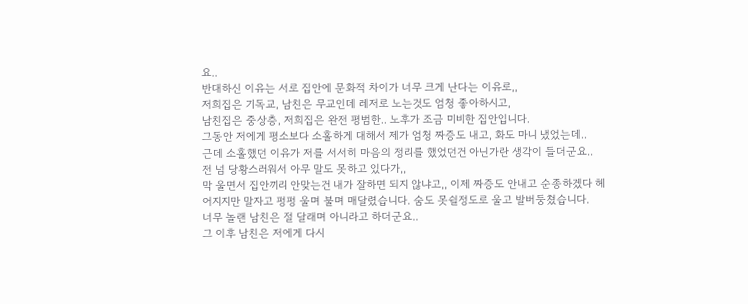요..
반대하신 이유는 서로 집안에 문화적 차이가 너무 크게 난다는 이유로,,
저희집은 기독교, 남친은 무교인데 레저로 노는것도 엄청 좋아하시고,
남친집은 중상층, 저희집은 완전 평범한.. 노후가 조금 미비한 집안입니다.
그동안 저에게 평소보다 소홀하게 대해서 제가 엄청 짜증도 내고, 화도 마니 냈었는데..
근데 소홀했던 이유가 저를 서서히 마음의 정리를 했었던건 아닌가란 생각이 들더군요..
전 넘 당황스러워서 아무 말도 못하고 있다가,,
막 울면서 집안끼리 안맞는건 내가 잘하면 되지 않냐고,, 이제 짜증도 안내고 순종하겠다 헤어지지만 말자고 펑펑 울며 불며 매달렸습니다. 숨도 못쉴정도로 울고 발버둥쳤습니다.
너무 놀랜 남친은 절 달래며 아니라고 하더군요..
그 이후 남친은 저에게 다시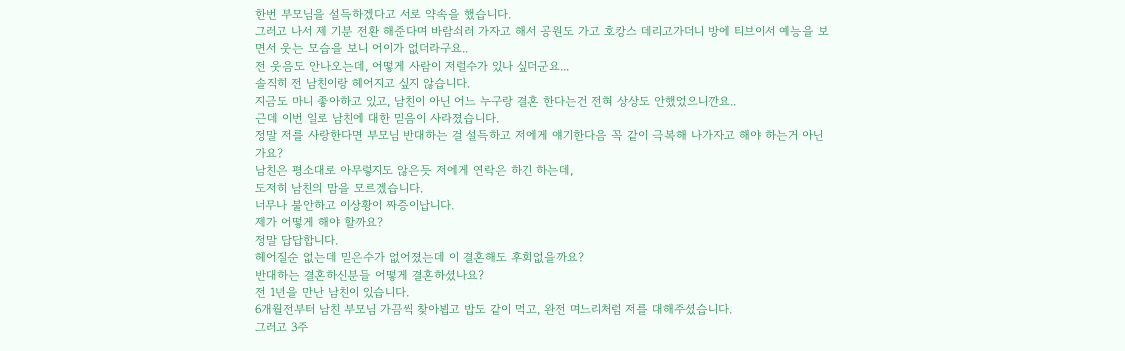한번 부모님을 설득하겠다고 서로 약속을 했습니다.
그러고 나서 제 기분 전환 해준다며 바람쇠러 가자고 해서 공원도 가고 호캉스 데리고가더니 방에 티브이서 예능을 보면서 웃는 모습을 보니 어이가 없더라구요..
전 웃음도 안나오는데, 어떻게 사람이 저럴수가 있나 싶더군요...
솔직히 전 남친이랑 헤어지고 싶지 않습니다.
지금도 마니 좋아하고 있고, 남친이 아닌 어느 누구랑 결혼 한다는건 전혀 상상도 안했었으니깐요..
근데 이번 일로 남친에 대한 믿음이 사라졌습니다.
정말 저를 사랑한다면 부모님 반대하는 걸 설득하고 저에게 얘기한다음 꼭 같이 극복해 나가자고 해야 하는거 아닌가요?
남친은 평소대로 아무렇지도 않은듯 저에게 연락은 하긴 하는데,
도저히 남친의 맘을 모르겠습니다.
너무나 불안하고 이상황이 짜증이납니다.
제가 어떻게 해야 할까요?
정말 답답합니다.
헤어질순 없는데 믿은수가 없어졌는데 이 결혼해도 후회없을까요?
반대하는 결혼하신분들 어떻게 결혼하셨나요?
전 1년을 만난 남친이 있습니다.
6개월전부터 남친 부모님 가끔씩 찾아뵙고 밥도 같이 먹고, 완전 며느리처럼 저를 대해주셨습니다.
그러고 3주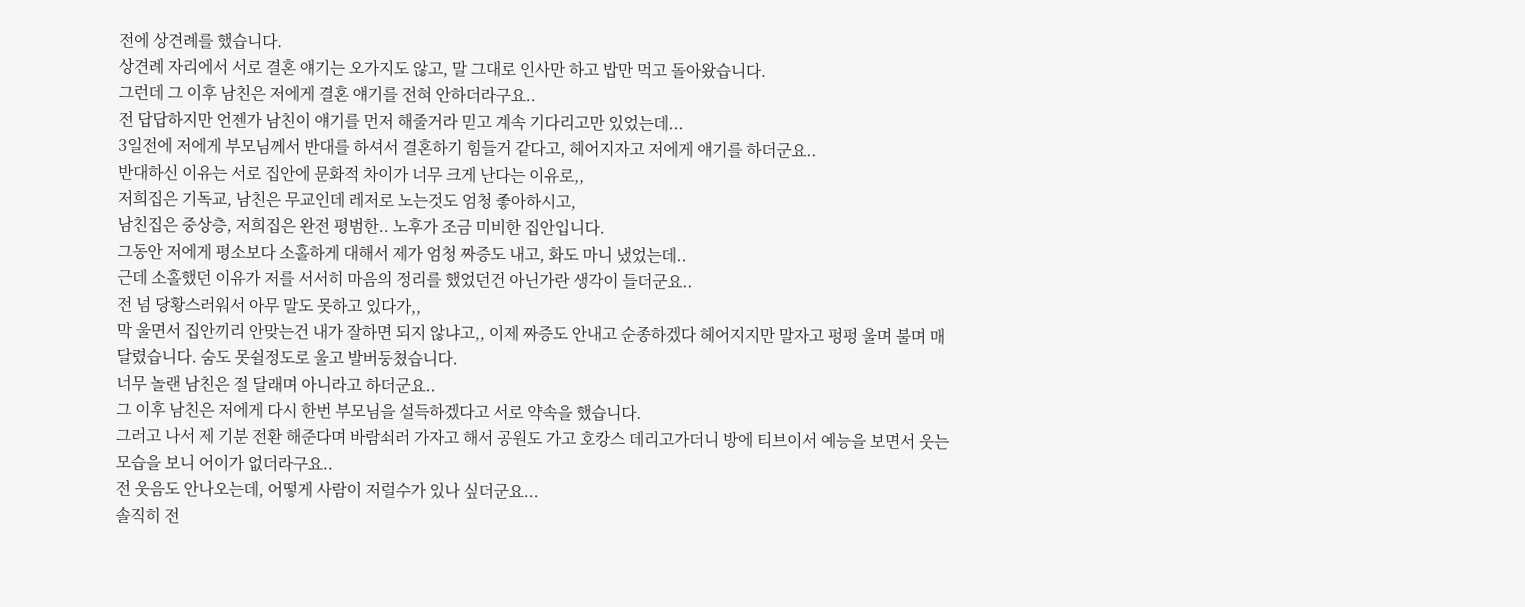전에 상견례를 했습니다.
상견례 자리에서 서로 결혼 얘기는 오가지도 않고, 말 그대로 인사만 하고 밥만 먹고 돌아왔습니다.
그런데 그 이후 남친은 저에게 결혼 얘기를 전혀 안하더라구요..
전 답답하지만 언젠가 남친이 얘기를 먼저 해줄거라 믿고 계속 기다리고만 있었는데...
3일전에 저에게 부모님께서 반대를 하셔서 결혼하기 힘들거 같다고, 헤어지자고 저에게 얘기를 하더군요..
반대하신 이유는 서로 집안에 문화적 차이가 너무 크게 난다는 이유로,,
저희집은 기독교, 남친은 무교인데 레저로 노는것도 엄청 좋아하시고,
남친집은 중상층, 저희집은 완전 평범한.. 노후가 조금 미비한 집안입니다.
그동안 저에게 평소보다 소홀하게 대해서 제가 엄청 짜증도 내고, 화도 마니 냈었는데..
근데 소홀했던 이유가 저를 서서히 마음의 정리를 했었던건 아닌가란 생각이 들더군요..
전 넘 당황스러워서 아무 말도 못하고 있다가,,
막 울면서 집안끼리 안맞는건 내가 잘하면 되지 않냐고,, 이제 짜증도 안내고 순종하겠다 헤어지지만 말자고 펑펑 울며 불며 매달렸습니다. 숨도 못쉴정도로 울고 발버둥쳤습니다.
너무 놀랜 남친은 절 달래며 아니라고 하더군요..
그 이후 남친은 저에게 다시 한번 부모님을 설득하겠다고 서로 약속을 했습니다.
그러고 나서 제 기분 전환 해준다며 바람쇠러 가자고 해서 공원도 가고 호캉스 데리고가더니 방에 티브이서 예능을 보면서 웃는 모습을 보니 어이가 없더라구요..
전 웃음도 안나오는데, 어떻게 사람이 저럴수가 있나 싶더군요...
솔직히 전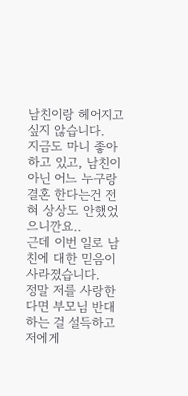남친이랑 헤어지고 싶지 않습니다.
지금도 마니 좋아하고 있고, 남친이 아닌 어느 누구랑 결혼 한다는건 전혀 상상도 안했었으니깐요..
근데 이번 일로 남친에 대한 믿음이 사라졌습니다.
정말 저를 사랑한다면 부모님 반대하는 걸 설득하고 저에게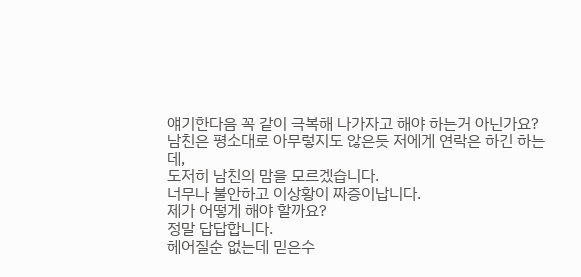얘기한다음 꼭 같이 극복해 나가자고 해야 하는거 아닌가요?
남친은 평소대로 아무렇지도 않은듯 저에게 연락은 하긴 하는데,
도저히 남친의 맘을 모르겠습니다.
너무나 불안하고 이상황이 짜증이납니다.
제가 어떻게 해야 할까요?
정말 답답합니다.
헤어질순 없는데 믿은수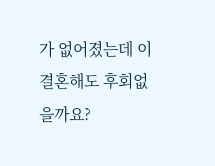가 없어졌는데 이 결혼해도 후회없을까요?